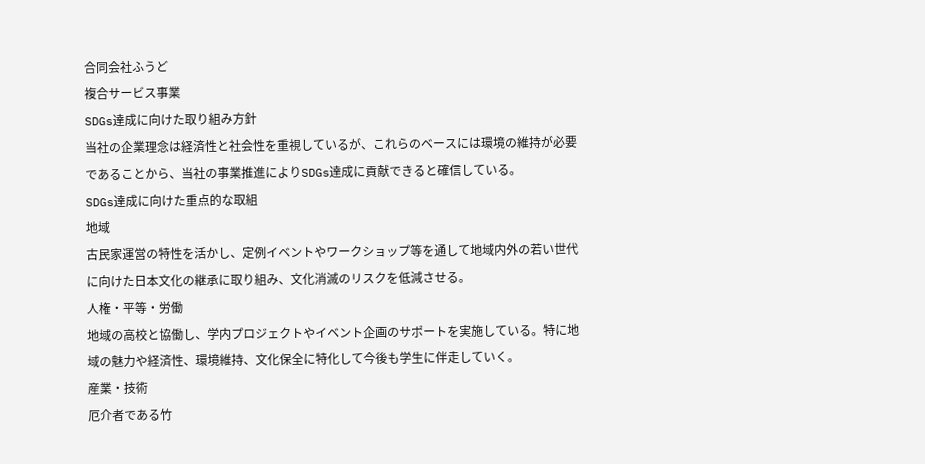合同会社ふうど
複合サービス事業
SDGs達成に向けた取り組み方針
当社の企業理念は経済性と社会性を重視しているが、これらのベースには環境の維持が必要であることから、当社の事業推進によりSDGs達成に貢献できると確信している。
SDGs達成に向けた重点的な取組
地域
古民家運営の特性を活かし、定例イベントやワークショップ等を通して地域内外の若い世代に向けた日本文化の継承に取り組み、文化消滅のリスクを低減させる。
人権・平等・労働
地域の高校と協働し、学内プロジェクトやイベント企画のサポートを実施している。特に地域の魅力や経済性、環境維持、文化保全に特化して今後も学生に伴走していく。
産業・技術
厄介者である竹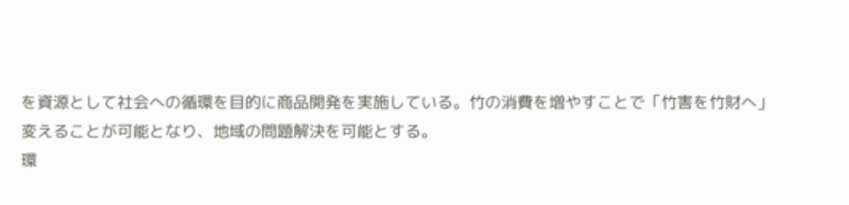を資源として社会への循環を目的に商品開発を実施している。竹の消費を増やすことで「竹害を竹財へ」変えることが可能となり、地域の問題解決を可能とする。
環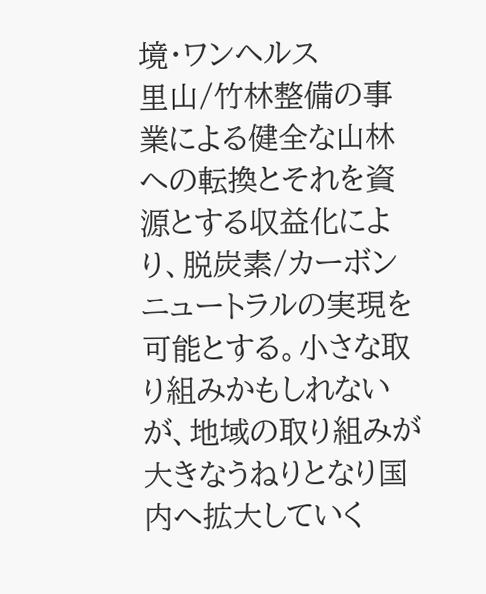境・ワンヘルス
里山/竹林整備の事業による健全な山林への転換とそれを資源とする収益化により、脱炭素/カーボンニュートラルの実現を可能とする。小さな取り組みかもしれないが、地域の取り組みが大きなうねりとなり国内へ拡大していく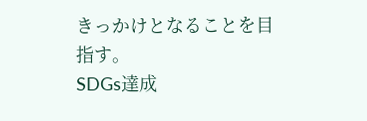きっかけとなることを目指す。
SDGs達成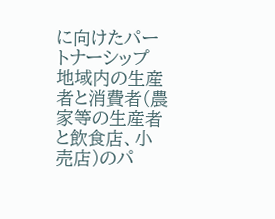に向けたパートナーシップ
地域内の生産者と消費者(農家等の生産者と飲食店、小売店)のパ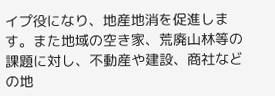イプ役になり、地産地消を促進します。また地域の空き家、荒廃山林等の課題に対し、不動産や建設、商社などの地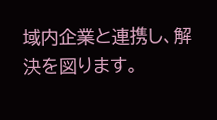域内企業と連携し、解決を図ります。